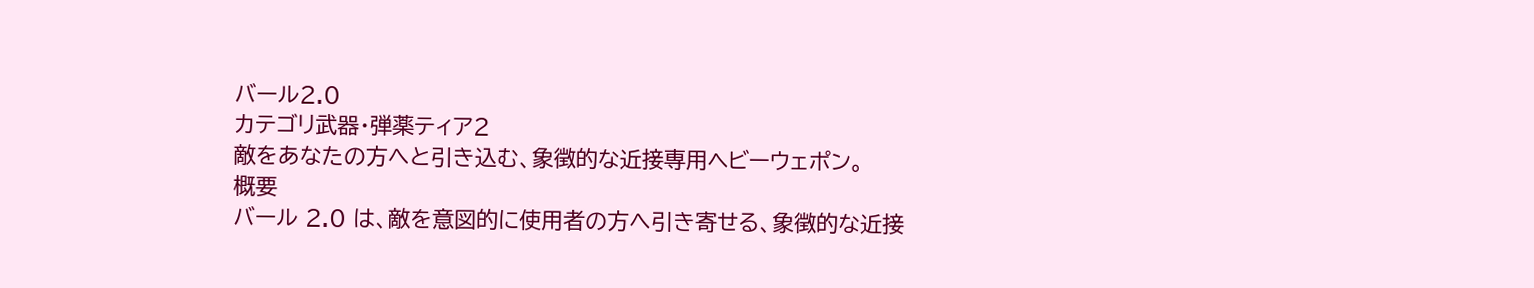バール2.0
カテゴリ武器・弾薬ティア2
敵をあなたの方へと引き込む、象徴的な近接専用ヘビーウェポン。
概要
バール 2.0 は、敵を意図的に使用者の方へ引き寄せる、象徴的な近接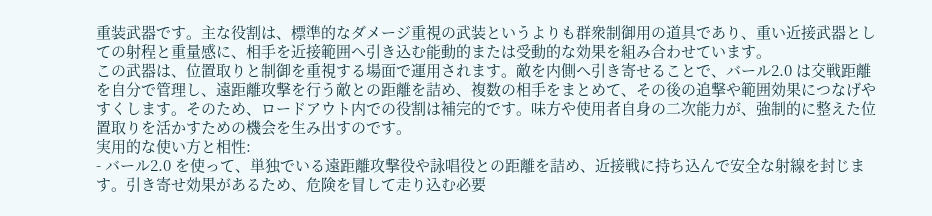重装武器です。主な役割は、標準的なダメージ重視の武装というよりも群衆制御用の道具であり、重い近接武器としての射程と重量感に、相手を近接範囲へ引き込む能動的または受動的な効果を組み合わせています。
この武器は、位置取りと制御を重視する場面で運用されます。敵を内側へ引き寄せることで、バール2.0 は交戦距離を自分で管理し、遠距離攻撃を行う敵との距離を詰め、複数の相手をまとめて、その後の追撃や範囲効果につなげやすくします。そのため、ロードアウト内での役割は補完的です。味方や使用者自身の二次能力が、強制的に整えた位置取りを活かすための機会を生み出すのです。
実用的な使い方と相性:
- バール2.0 を使って、単独でいる遠距離攻撃役や詠唱役との距離を詰め、近接戦に持ち込んで安全な射線を封じます。引き寄せ効果があるため、危険を冒して走り込む必要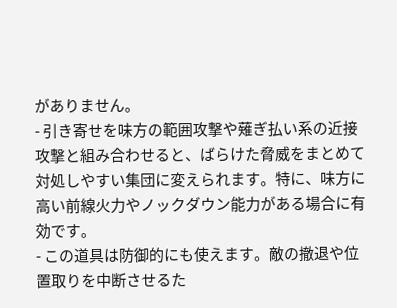がありません。
- 引き寄せを味方の範囲攻撃や薙ぎ払い系の近接攻撃と組み合わせると、ばらけた脅威をまとめて対処しやすい集団に変えられます。特に、味方に高い前線火力やノックダウン能力がある場合に有効です。
- この道具は防御的にも使えます。敵の撤退や位置取りを中断させるた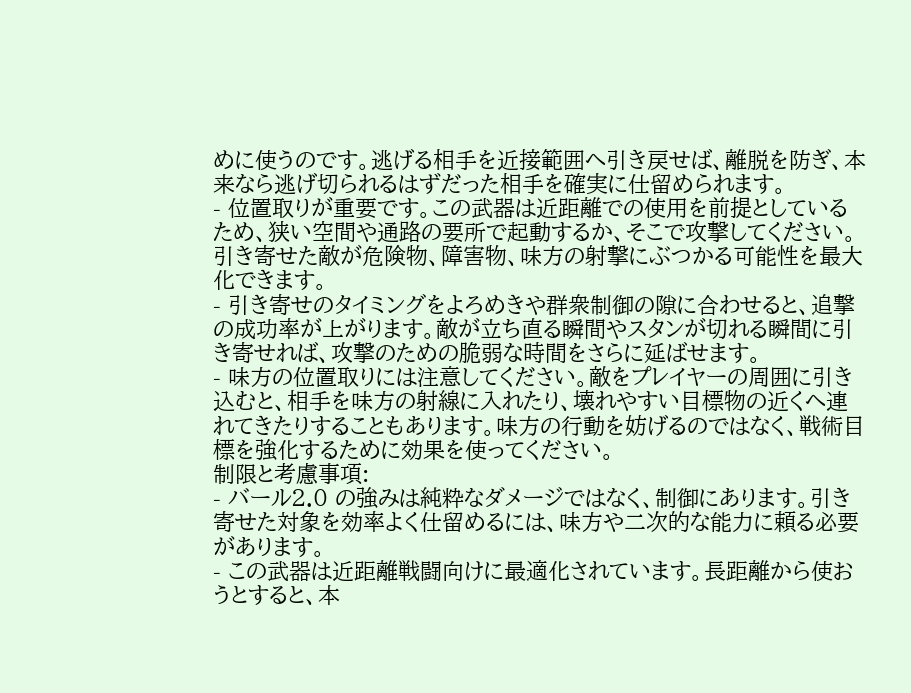めに使うのです。逃げる相手を近接範囲へ引き戻せば、離脱を防ぎ、本来なら逃げ切られるはずだった相手を確実に仕留められます。
- 位置取りが重要です。この武器は近距離での使用を前提としているため、狭い空間や通路の要所で起動するか、そこで攻撃してください。引き寄せた敵が危険物、障害物、味方の射撃にぶつかる可能性を最大化できます。
- 引き寄せのタイミングをよろめきや群衆制御の隙に合わせると、追撃の成功率が上がります。敵が立ち直る瞬間やスタンが切れる瞬間に引き寄せれば、攻撃のための脆弱な時間をさらに延ばせます。
- 味方の位置取りには注意してください。敵をプレイヤーの周囲に引き込むと、相手を味方の射線に入れたり、壊れやすい目標物の近くへ連れてきたりすることもあります。味方の行動を妨げるのではなく、戦術目標を強化するために効果を使ってください。
制限と考慮事項:
- バール2.0 の強みは純粋なダメージではなく、制御にあります。引き寄せた対象を効率よく仕留めるには、味方や二次的な能力に頼る必要があります。
- この武器は近距離戦闘向けに最適化されています。長距離から使おうとすると、本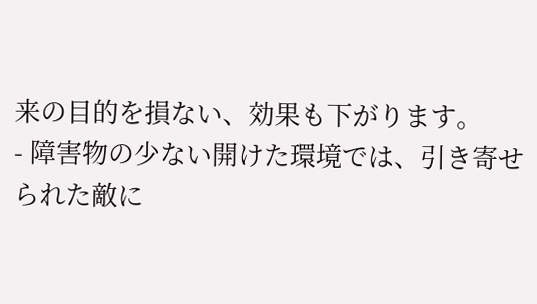来の目的を損ない、効果も下がります。
- 障害物の少ない開けた環境では、引き寄せられた敵に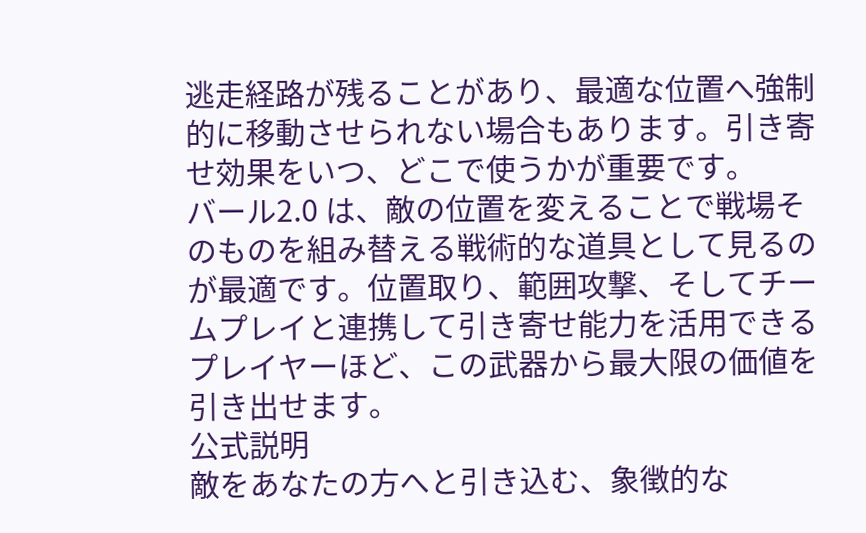逃走経路が残ることがあり、最適な位置へ強制的に移動させられない場合もあります。引き寄せ効果をいつ、どこで使うかが重要です。
バール2.0 は、敵の位置を変えることで戦場そのものを組み替える戦術的な道具として見るのが最適です。位置取り、範囲攻撃、そしてチームプレイと連携して引き寄せ能力を活用できるプレイヤーほど、この武器から最大限の価値を引き出せます。
公式説明
敵をあなたの方へと引き込む、象徴的な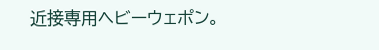近接専用ヘビーウェポン。